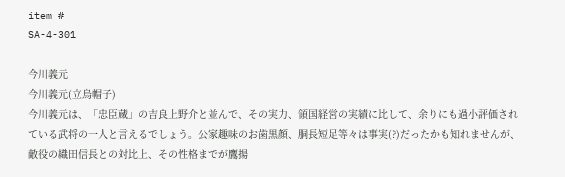item #
SA-4-301

今川義元
今川義元(立烏帽子)
今川義元は、「忠臣蔵」の吉良上野介と並んで、その実力、領国経営の実績に比して、余りにも過小評価されている武将の一人と言えるでしょう。公家趣味のお歯黒顔、胴長短足等々は事実(?)だったかも知れませんが、敵役の織田信長との対比上、その性格までが鷹揚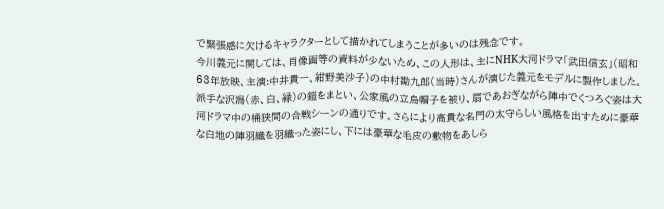で緊張感に欠けるキャラクターとして描かれてしまうことが多いのは残念です。
今川義元に関しては、肖像画等の資料が少ないため、この人形は、主にNHK大河ドラマ「武田信玄」(昭和63年放映、主演:中井貴一、紺野美沙子)の中村勘九郎(当時)さんが演じた義元をモデルに製作しました。派手な沢潟(赤、白、緑)の鎧をまとい、公家風の立烏帽子を被り、扇であおぎながら陣中でくつろぐ姿は大河ドラマ中の桶狭間の合戦シーンの通りです。さらにより高貴な名門の太守らしい風格を出すために豪華な白地の陣羽織を羽織った姿にし、下には豪華な毛皮の敷物をあしら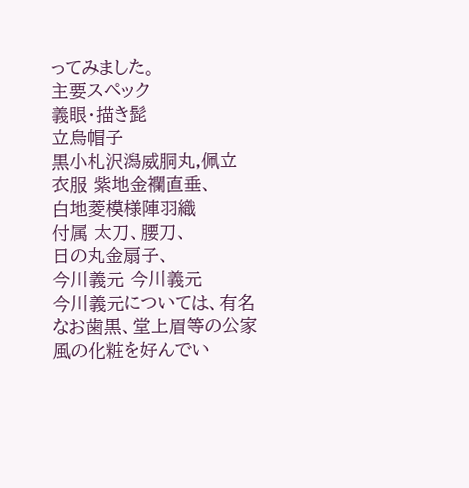ってみました。
主要スペック
義眼・描き髭
立烏帽子
黒小札沢潟威胴丸,佩立
衣服 紫地金襴直垂、
白地菱模様陣羽織
付属 太刀、腰刀、
日の丸金扇子、
今川義元 今川義元
今川義元については、有名なお歯黒、堂上眉等の公家風の化粧を好んでい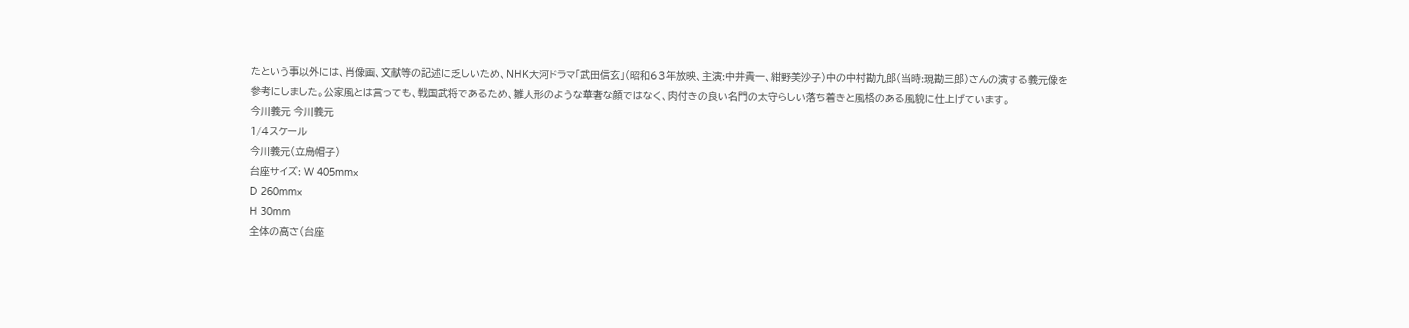たという事以外には、肖像画、文献等の記述に乏しいため、NHK大河ドラマ「武田信玄」(昭和63年放映、主演:中井貴一、紺野美沙子)中の中村勘九郎(当時:現勘三郎)さんの演する義元像を参考にしました。公家風とは言っても、戦国武将であるため、雛人形のような華奢な顔ではなく、肉付きの良い名門の太守らしい落ち着きと風格のある風貌に仕上げています。
今川義元 今川義元
1/4スケール
今川義元(立烏帽子)
台座サイズ: W 405mm×
D 260mm×
H 30mm
全体の高さ(台座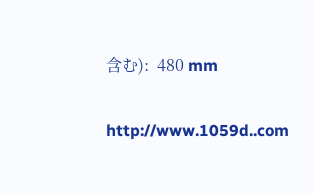含む):  480 mm

http://www.1059d..com